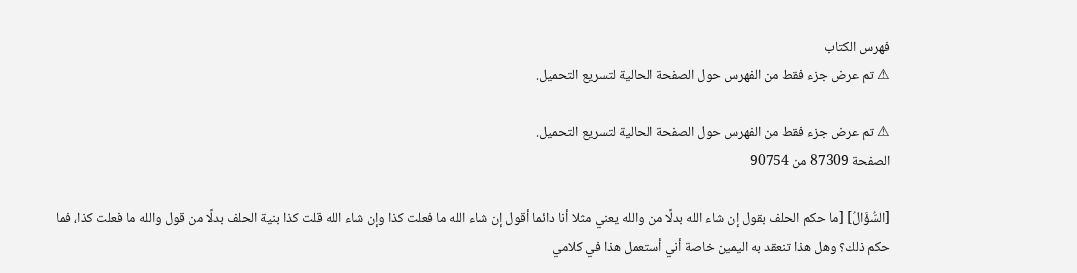فهرس الكتاب
⚠ تم عرض جزء فقط من الفهرس حول الصفحة الحالية لتسريع التحميل.

⚠ تم عرض جزء فقط من الفهرس حول الصفحة الحالية لتسريع التحميل.
الصفحة 87309 من 90754

[السُّؤَالُ] [ما حكم الحلف بقول إن شاء الله بدلًا من والله يعني مثلا أنا دائما أقول إن شاء الله ما فعلت كذا وإن شاء الله قلت كذا بنية الحلف بدلًا من قول والله ما فعلت كذا، فما حكم ذلك؟ وهل هذا تنعقد به اليمين خاصة أني أستعمل هذا في كلامي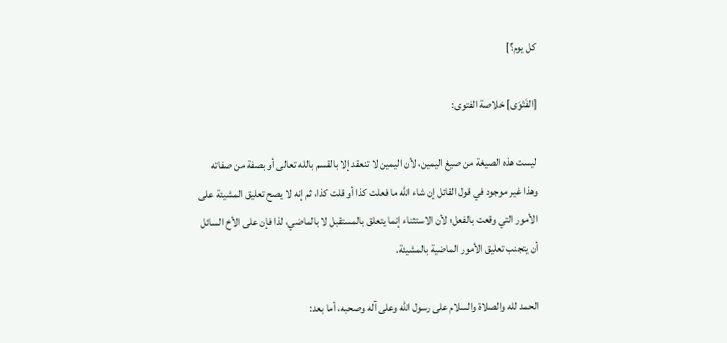كل يوم؟]

[الفَتْوَى] خلاصة الفتوى:

ليست هذه الصيغة من صيغ اليمين، لأن اليمين لا تنعقد إلا بالقسم بالله تعالى أو بصفة من صفاته وهذا غير موجود في قول القائل إن شاء الله ما فعلت كذا أو قلت كذا، ثم إنه لا يصح تعليق المشيئة على الأمور التي وقعت بالفعل؛ لأن الاستثناء إنما يتعلق بالمستقبل لا بالماضي، لذا فإن على الأخ السائل أن يتجنب تعليق الأمور الماضية بالمشيئة.

الحمد لله والصلاة والسلام على رسول الله وعلى آله وصحبه، أما بعد: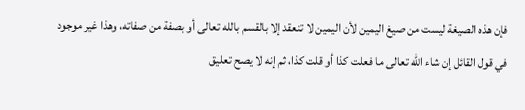فإن هذه الصيغة ليست من صيغ اليمين لأن اليمين لا تنعقد إلا بالقسم بالله تعالى أو بصفة من صفاته، وهذا غير موجود في قول القائل إن شاء الله تعالى ما فعلت كذا أو قلت كذا، ثم إنه لا يصح تعليق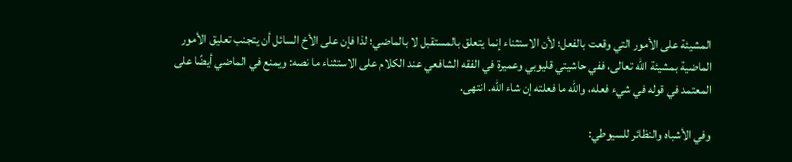المشيئة على الأمور التي وقعت بالفعل؛ لأن الاستثناء إنما يتعلق بالمستقبل لا بالماضي؛ لذا فإن على الأخ السائل أن يتجنب تعليق الأمور الماضية بمشيئة الله تعالى، ففي حاشيتي قليوبي وعميرة في الفقه الشافعي عند الكلام على الاستثناء ما نصه: ويمنع في الماضي أيضًا على المعتمد في قوله في شيء فعله، والله ما فعلته إن شاء الله. انتهى.

وفي الأشباه والنظائر للسيوطي: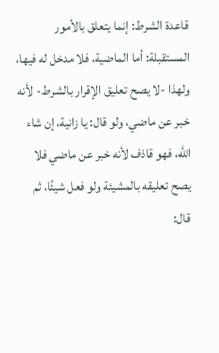قاعدة الشرط: إنما يتعلق بالأمور المستقبلة: أما الماضية، فلا مدخل له فيها، ولهذا -لا يصح تعليق الإقرار بالشرط- لأنه خبر عن ماضي، ولو قال: يا زانية، إن شاء الله، فهو قاذف لأنه خبر عن ماضي فلا يصح تعليقه بالمشيئة ولو فعل شيئًا، ثم قال: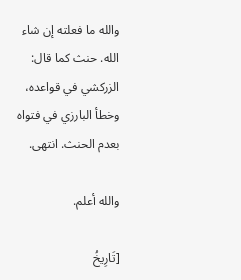والله ما فعلته إن شاء الله. حنث كما قال: الزركشي في قواعده، وخطأ البارزي في فتواه بعدم الحنث. انتهى.

والله أعلم.

[تَارِيخُ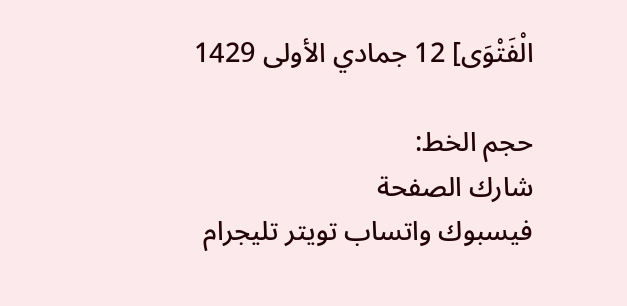الْفَتْوَى] 12 جمادي الأولى 1429

حجم الخط:
شارك الصفحة
فيسبوك واتساب تويتر تليجرام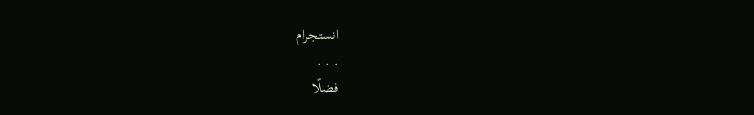انستجرام
. . .
فضلًا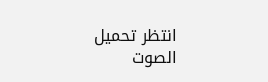انتظر تحميل الصوت